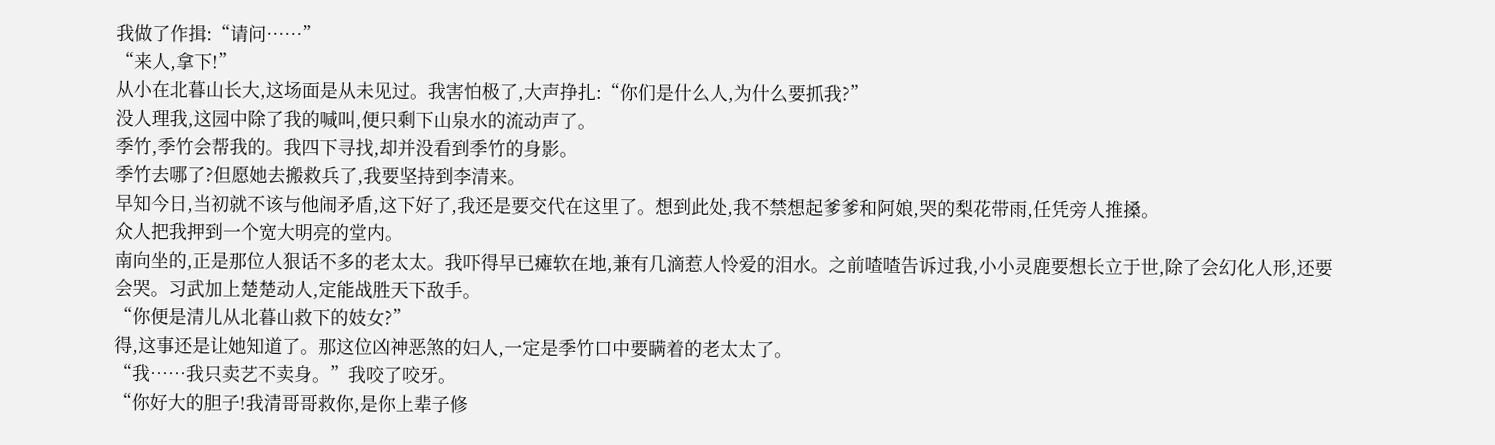我做了作揖:“请问……”
“来人,拿下!”
从小在北暮山长大,这场面是从未见过。我害怕极了,大声挣扎:“你们是什么人,为什么要抓我?”
没人理我,这园中除了我的喊叫,便只剩下山泉水的流动声了。
季竹,季竹会帮我的。我四下寻找,却并没看到季竹的身影。
季竹去哪了?但愿她去搬救兵了,我要坚持到李清来。
早知今日,当初就不该与他闹矛盾,这下好了,我还是要交代在这里了。想到此处,我不禁想起爹爹和阿娘,哭的梨花带雨,任凭旁人推搡。
众人把我押到一个宽大明亮的堂内。
南向坐的,正是那位人狠话不多的老太太。我吓得早已瘫软在地,兼有几滴惹人怜爱的泪水。之前喳喳告诉过我,小小灵鹿要想长立于世,除了会幻化人形,还要会哭。习武加上楚楚动人,定能战胜天下敌手。
“你便是清儿从北暮山救下的妓女?”
得,这事还是让她知道了。那这位凶神恶煞的妇人,一定是季竹口中要瞒着的老太太了。
“我……我只卖艺不卖身。”我咬了咬牙。
“你好大的胆子!我清哥哥救你,是你上辈子修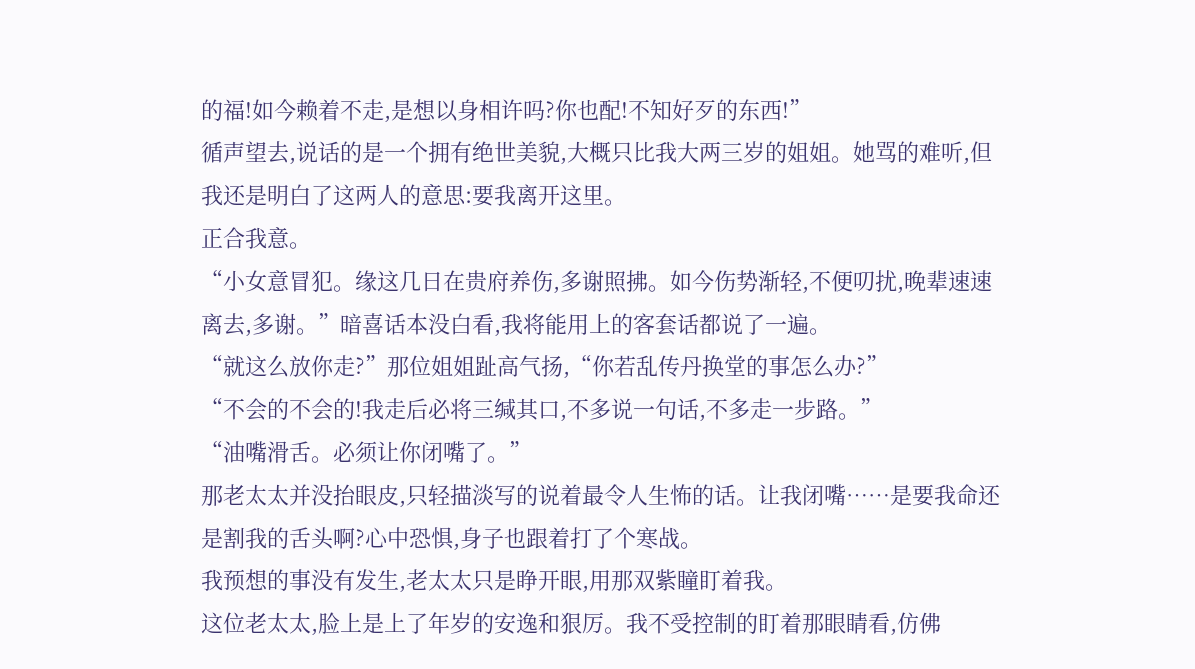的福!如今赖着不走,是想以身相许吗?你也配!不知好歹的东西!”
循声望去,说话的是一个拥有绝世美貌,大概只比我大两三岁的姐姐。她骂的难听,但我还是明白了这两人的意思:要我离开这里。
正合我意。
“小女意冒犯。缘这几日在贵府养伤,多谢照拂。如今伤势渐轻,不便叨扰,晚辈速速离去,多谢。”暗喜话本没白看,我将能用上的客套话都说了一遍。
“就这么放你走?”那位姐姐趾高气扬,“你若乱传丹换堂的事怎么办?”
“不会的不会的!我走后必将三缄其口,不多说一句话,不多走一步路。”
“油嘴滑舌。必须让你闭嘴了。”
那老太太并没抬眼皮,只轻描淡写的说着最令人生怖的话。让我闭嘴……是要我命还是割我的舌头啊?心中恐惧,身子也跟着打了个寒战。
我预想的事没有发生,老太太只是睁开眼,用那双紫瞳盯着我。
这位老太太,脸上是上了年岁的安逸和狠厉。我不受控制的盯着那眼睛看,仿佛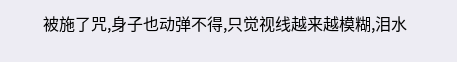被施了咒,身子也动弹不得,只觉视线越来越模糊,泪水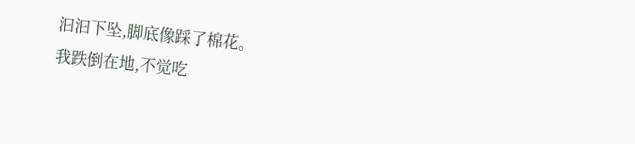汩汩下坠,脚底像踩了棉花。
我跌倒在地,不觉吃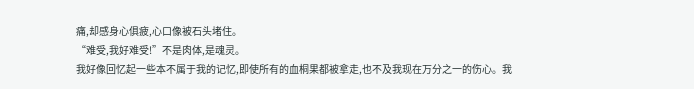痛,却感身心俱疲,心口像被石头堵住。
“难受,我好难受!”不是肉体,是魂灵。
我好像回忆起一些本不属于我的记忆,即使所有的血桐果都被拿走,也不及我现在万分之一的伤心。我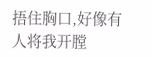捂住胸口,好像有人将我开膛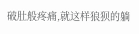破肚般疼痛,就这样狼狈的躺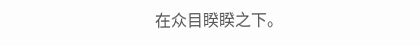在众目睽睽之下。